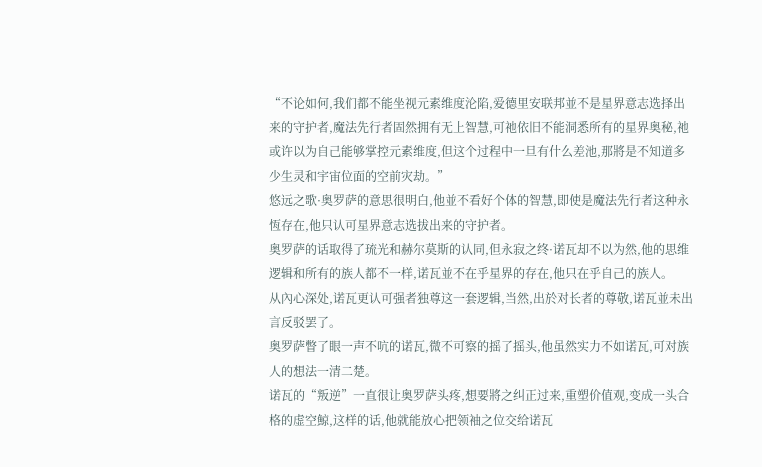“不论如何,我们都不能坐视元素维度沦陷,爱德里安联邦並不是星界意志选择出来的守护者,魔法先行者固然拥有无上智慧,可祂依旧不能洞悉所有的星界奥秘,祂或许以为自己能够掌控元素维度,但这个过程中一旦有什么差池,那將是不知道多少生灵和宇宙位面的空前灾劫。”
悠远之歌·奥罗萨的意思很明白,他並不看好个体的智慧,即使是魔法先行者这种永恆存在,他只认可星界意志选拔出来的守护者。
奥罗萨的话取得了琉光和赫尔莫斯的认同,但永寂之终·诺瓦却不以为然,他的思维逻辑和所有的族人都不一样,诺瓦並不在乎星界的存在,他只在乎自己的族人。
从內心深处,诺瓦更认可强者独尊这一套逻辑,当然,出於对长者的尊敬,诺瓦並未出言反驳罢了。
奥罗萨瞥了眼一声不吭的诺瓦,微不可察的摇了摇头,他虽然实力不如诺瓦,可对族人的想法一清二楚。
诺瓦的“叛逆”一直很让奥罗萨头疼,想要將之纠正过来,重塑价值观,变成一头合格的虚空鯨,这样的话,他就能放心把领袖之位交给诺瓦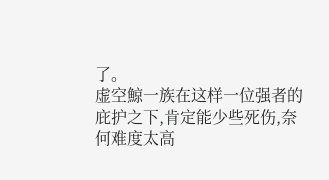了。
虚空鯨一族在这样一位强者的庇护之下,肯定能少些死伤,奈何难度太高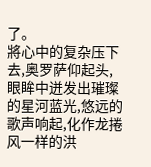了。
將心中的复杂压下去,奥罗萨仰起头,眼眸中迸发出璀璨的星河蓝光,悠远的歌声响起,化作龙捲风一样的洪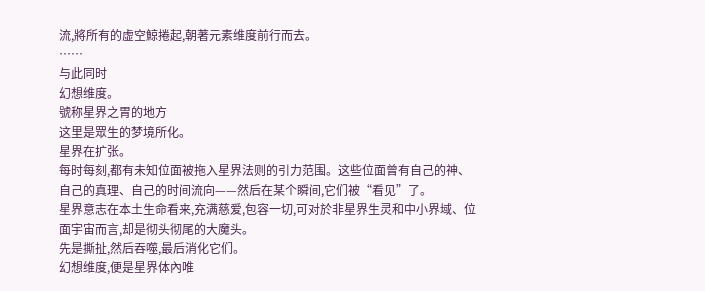流,將所有的虚空鯨捲起,朝著元素维度前行而去。
……
与此同时
幻想维度。
號称星界之胃的地方
这里是眾生的梦境所化。
星界在扩张。
每时每刻,都有未知位面被拖入星界法则的引力范围。这些位面曾有自己的神、自己的真理、自己的时间流向——然后在某个瞬间,它们被“看见”了。
星界意志在本土生命看来,充满慈爱,包容一切,可对於非星界生灵和中小界域、位面宇宙而言,却是彻头彻尾的大魔头。
先是撕扯,然后吞噬,最后消化它们。
幻想维度,便是星界体內唯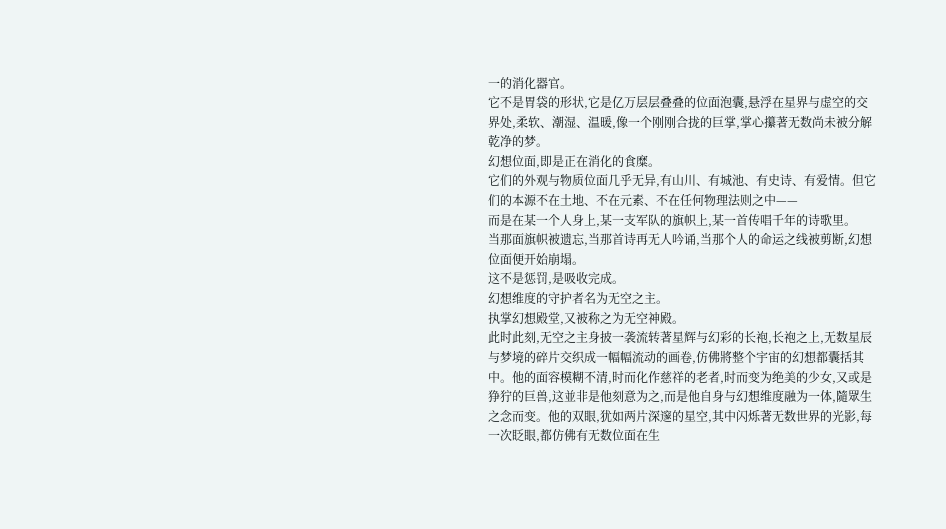一的消化器官。
它不是胃袋的形状,它是亿万层层叠叠的位面泡囊,悬浮在星界与虚空的交界处,柔软、潮湿、温暖,像一个刚刚合拢的巨掌,掌心攥著无数尚未被分解乾净的梦。
幻想位面,即是正在消化的食糜。
它们的外观与物质位面几乎无异,有山川、有城池、有史诗、有爱情。但它们的本源不在土地、不在元素、不在任何物理法则之中——
而是在某一个人身上,某一支军队的旗帜上,某一首传唱千年的诗歌里。
当那面旗帜被遗忘,当那首诗再无人吟诵,当那个人的命运之线被剪断,幻想位面便开始崩塌。
这不是惩罚,是吸收完成。
幻想维度的守护者名为无空之主。
执掌幻想殿堂,又被称之为无空神殿。
此时此刻,无空之主身披一袭流转著星辉与幻彩的长袍,长袍之上,无数星辰与梦境的碎片交织成一幅幅流动的画卷,仿佛將整个宇宙的幻想都囊括其中。他的面容模糊不清,时而化作慈祥的老者,时而变为绝美的少女,又或是狰狞的巨兽,这並非是他刻意为之,而是他自身与幻想维度融为一体,隨眾生之念而变。他的双眼,犹如两片深邃的星空,其中闪烁著无数世界的光影,每一次眨眼,都仿佛有无数位面在生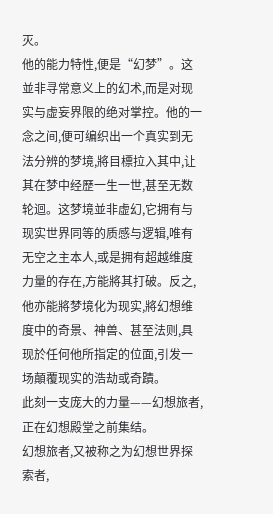灭。
他的能力特性,便是“幻梦”。这並非寻常意义上的幻术,而是对现实与虚妄界限的绝对掌控。他的一念之间,便可编织出一个真实到无法分辨的梦境,將目標拉入其中,让其在梦中经歷一生一世,甚至无数轮迴。这梦境並非虚幻,它拥有与现实世界同等的质感与逻辑,唯有无空之主本人,或是拥有超越维度力量的存在,方能將其打破。反之,他亦能將梦境化为现实,將幻想维度中的奇景、神兽、甚至法则,具现於任何他所指定的位面,引发一场顛覆现实的浩劫或奇蹟。
此刻一支庞大的力量——幻想旅者,正在幻想殿堂之前集结。
幻想旅者,又被称之为幻想世界探索者,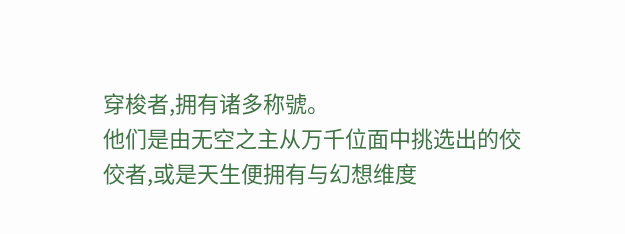穿梭者,拥有诸多称號。
他们是由无空之主从万千位面中挑选出的佼佼者,或是天生便拥有与幻想维度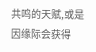共鸣的天赋,或是因缘际会获得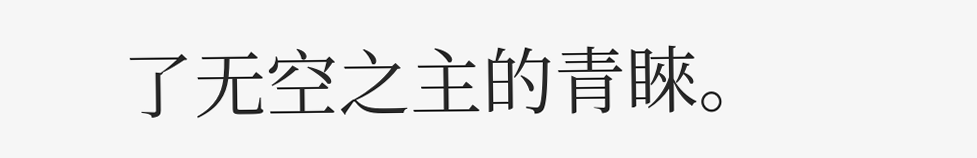了无空之主的青睞。